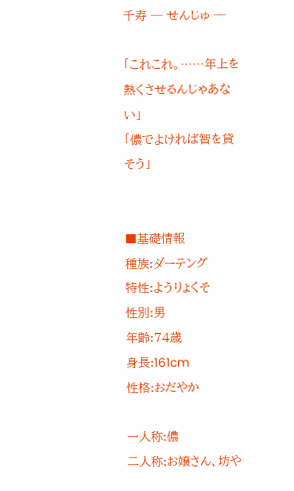千寿 ─ せんじゅ ─

「これこれ。……年上を熱くさせるんじゃあない」
「儂でよければ智を貸そう」


■基礎情報
種族:ダーテング
特性:ようりょくそ
性別:男
年齢:74歳
身長:161cm
性格:おだやか

一人称:儂
二人称:お嬢さん、坊や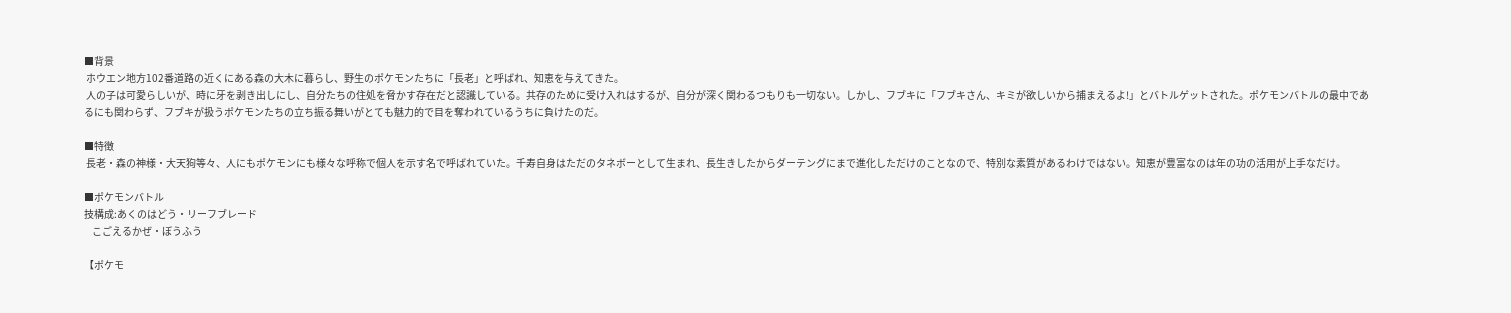■背景
 ホウエン地方102番道路の近くにある森の大木に暮らし、野生のポケモンたちに「長老」と呼ばれ、知恵を与えてきた。
 人の子は可愛らしいが、時に牙を剥き出しにし、自分たちの住処を脅かす存在だと認識している。共存のために受け入れはするが、自分が深く関わるつもりも一切ない。しかし、フブキに「フブキさん、キミが欲しいから捕まえるよ!」とバトルゲットされた。ポケモンバトルの最中であるにも関わらず、フブキが扱うポケモンたちの立ち振る舞いがとても魅力的で目を奪われているうちに負けたのだ。

■特徴
 長老・森の神様・大天狗等々、人にもポケモンにも様々な呼称で個人を示す名で呼ばれていた。千寿自身はただのタネボーとして生まれ、長生きしたからダーテングにまで進化しただけのことなので、特別な素質があるわけではない。知恵が豊富なのは年の功の活用が上手なだけ。

■ポケモンバトル
技構成:あくのはどう・リーフブレード
    こごえるかぜ・ぼうふう

【ポケモ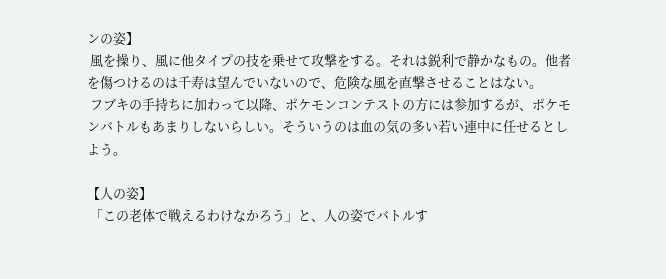ンの姿】
 風を操り、風に他タイプの技を乗せて攻撃をする。それは鋭利で静かなもの。他者を傷つけるのは千寿は望んでいないので、危険な風を直撃させることはない。
 フブキの手持ちに加わって以降、ポケモンコンテストの方には参加するが、ポケモンバトルもあまりしないらしい。そういうのは血の気の多い若い連中に任せるとしよう。

【人の姿】
 「この老体で戦えるわけなかろう」と、人の姿でバトルす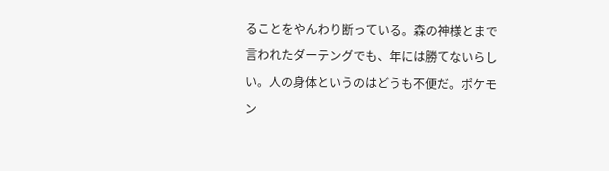ることをやんわり断っている。森の神様とまで言われたダーテングでも、年には勝てないらしい。人の身体というのはどうも不便だ。ポケモン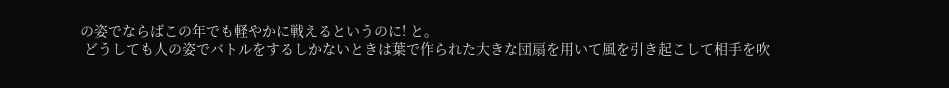の姿でならばこの年でも軽やかに戦えるというのに! と。
 どうしても人の姿でバトルをするしかないときは葉で作られた大きな団扇を用いて風を引き起こして相手を吹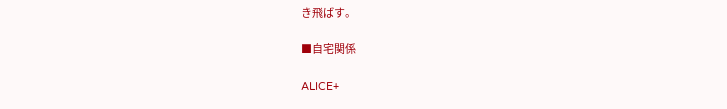き飛ばす。

■自宅関係

ALICE+